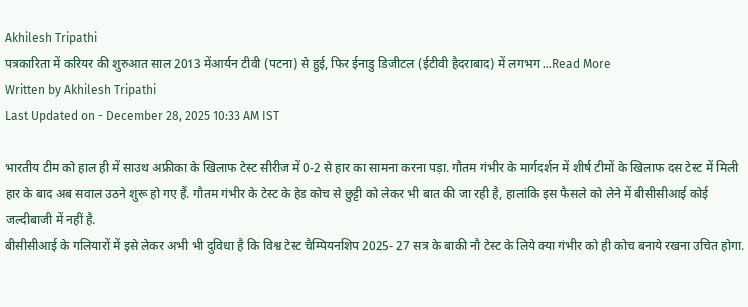Akhilesh Tripathi
पत्रकारिता में करियर की शुरुआत साल 2013 मेंआर्यन टीवी (पटना) से हुई, फिर ईनाडु डिजीटल (ईटीवी हैदराबाद) में लगभग ...Read More
Written by Akhilesh Tripathi
Last Updated on - December 28, 2025 10:33 AM IST

भारतीय टीम को हाल ही में साउथ अफ्रीका के खिलाफ टेस्ट सीरीज में 0-2 से हार का सामना करना पड़ा. गौतम गंभीर के मार्गदर्शन में शीर्ष टीमों के खिलाफ दस टेस्ट में मिली हार के बाद अब सवाल उठने शुरू हो गए हैं. गौतम गंभीर के टेस्ट के हेड कोच से छुट्टी को लेकर भी बात की जा रही है, हालांकि इस फैसले को लेने में बीसीसीआई कोई जल्दीबाजी में नहीं है.
बीसीसीआई के गलियारों में इसे लेकर अभी भी दुविधा है कि विश्व टेस्ट चैम्पियनशिप 2025- 27 सत्र के बाकी नौ टेस्ट के लिये क्या गंभीर को ही कोच बनाये रखना उचित होगा.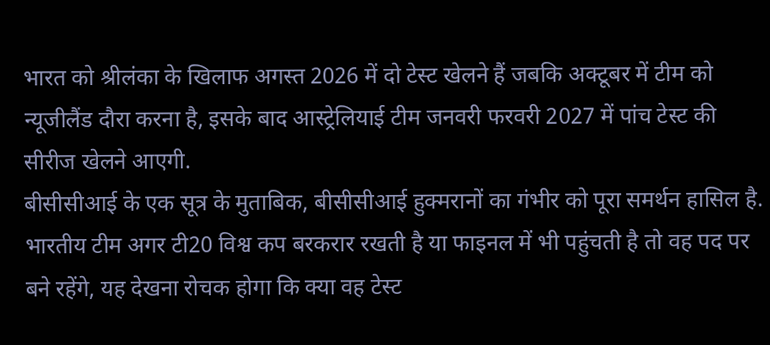भारत को श्रीलंका के खिलाफ अगस्त 2026 में दो टेस्ट खेलने हैं जबकि अक्टूबर में टीम को न्यूजीलैंड दौरा करना है, इसके बाद आस्ट्रेलियाई टीम जनवरी फरवरी 2027 में पांच टेस्ट की सीरीज खेलने आएगी.
बीसीसीआई के एक सूत्र के मुताबिक, बीसीसीआई हुक्मरानों का गंभीर को पूरा समर्थन हासिल है. भारतीय टीम अगर टी20 विश्व कप बरकरार रखती है या फाइनल में भी पहुंचती है तो वह पद पर बने रहेंगे, यह देखना रोचक होगा कि क्या वह टेस्ट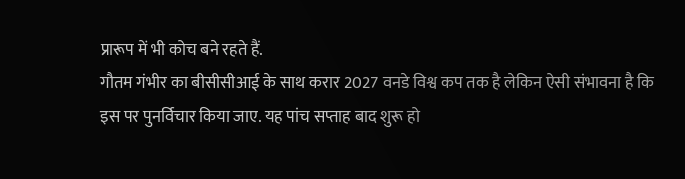प्रारूप में भी कोच बने रहते हैं.
गौतम गंभीर का बीसीसीआई के साथ करार 2027 वनडे विश्व कप तक है लेकिन ऐसी संभावना है कि इस पर पुनर्विचार किया जाए. यह पांच सप्ताह बाद शुरू हो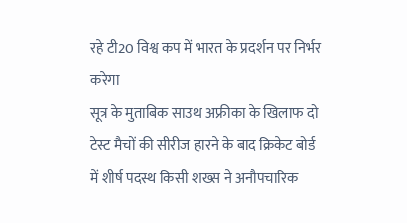रहे टी20 विश्व कप में भारत के प्रदर्शन पर निर्भर करेगा
सूत्र के मुताबिक साउथ अफ्रीका के खिलाफ दो टेस्ट मैचों की सीरीज हारने के बाद क्रिकेट बोर्ड में शीर्ष पदस्थ किसी शख्स ने अनौपचारिक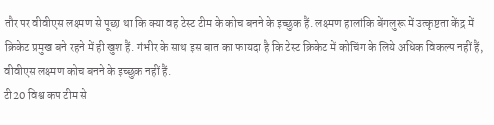तौर पर वीवीएस लक्ष्मण से पूछा था कि क्या वह टेस्ट टीम के कोच बनने के इच्छुक हैं. लक्ष्मण हालांकि बेंगलुरू में उत्कृष्टता केंद्र में क्रिकेट प्रमुख बने रहने में ही खुश हैं. गंभीर के साथ इस बात का फायदा है कि टेस्ट क्रिकेट में कोचिंग के लिये अधिक विकल्प नहीं हैं, वीवीएस लक्ष्मण कोच बनने के इच्छुक नहीं हैं.
टी20 विश्व कप टीम से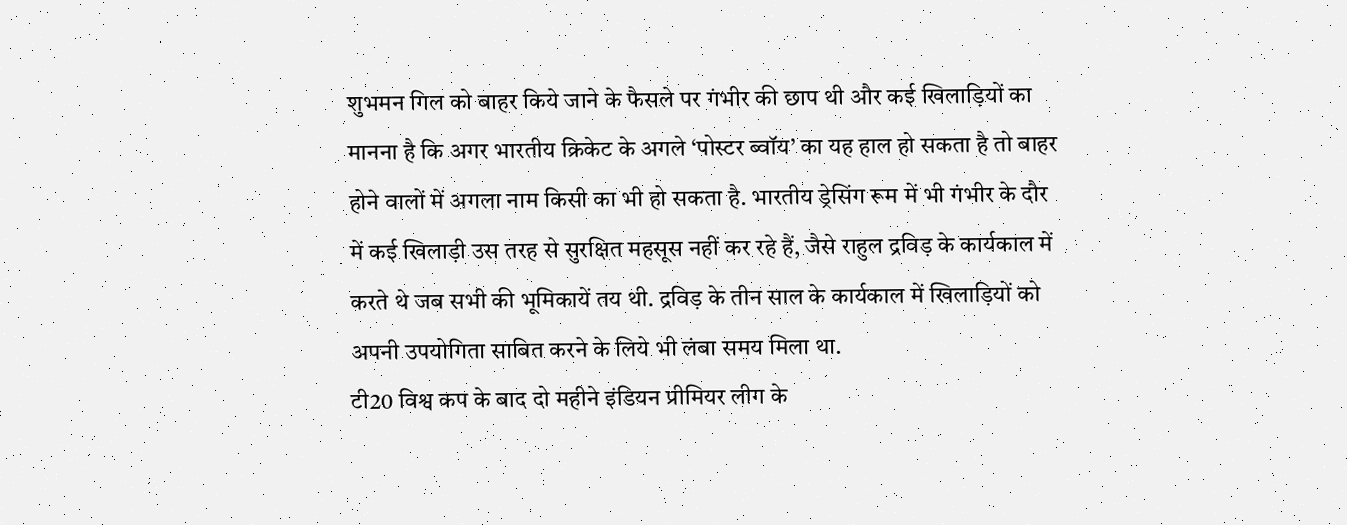शुभमन गिल को बाहर किये जाने के फैसले पर गंभीर की छाप थी और कई खिलाड़ियों का मानना है कि अगर भारतीय क्रिकेट के अगले ‘पोस्टर ब्वॉय’ का यह हाल हो सकता है तो बाहर होने वालों में अगला नाम किसी का भी हो सकता है. भारतीय ड्रेसिंग रूम में भी गंभीर के दौर में कई खिलाड़ी उस तरह से सुरक्षित महसूस नहीं कर रहे हैं, जैसे राहुल द्रविड़ के कार्यकाल में करते थे जब सभी की भूमिकायें तय थी. द्रविड़ के तीन साल के कार्यकाल में खिलाड़ियों को अपनी उपयोगिता साबित करने के लिये भी लंबा समय मिला था.
टी20 विश्व कप के बाद दो महीने इंडियन प्रीमियर लीग के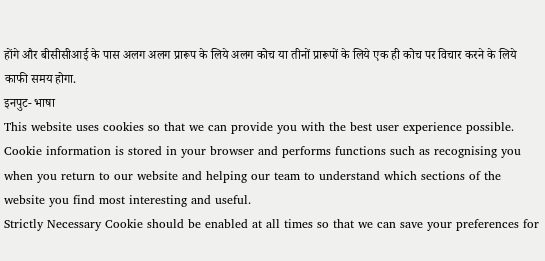होंगे और बीसीसीआई के पास अलग अलग प्रारूप के लिये अलग कोच या तीनों प्रारूपों के लिये एक ही कोच पर विचार करने के लिये काफी समय होगा.
इनपुट- भाषा
This website uses cookies so that we can provide you with the best user experience possible. Cookie information is stored in your browser and performs functions such as recognising you when you return to our website and helping our team to understand which sections of the website you find most interesting and useful.
Strictly Necessary Cookie should be enabled at all times so that we can save your preferences for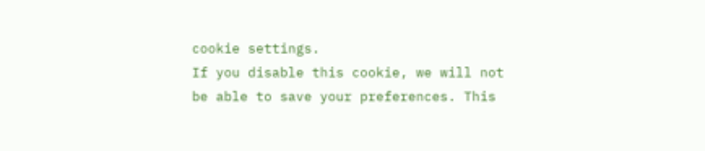cookie settings.
If you disable this cookie, we will not be able to save your preferences. This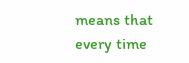means that every time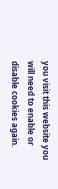you visit this website you will need to enable or disable cookies again.